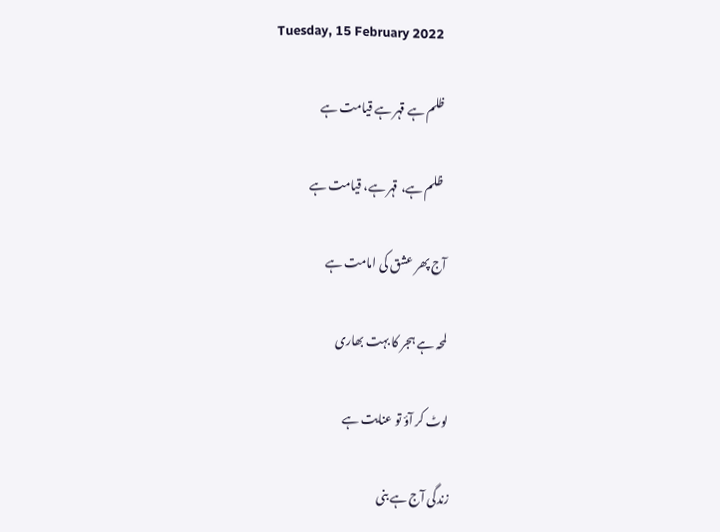Tuesday, 15 February 2022

ظلم ہے قہر ہے قیامت ہے

 ظلم ہے، قہر ہے، قیامت ہے

آج پھر عشق کی امامت ہے

لمحہ ہے ہجر کا بہت بھاری

لوٹ کر آؤ تو عنایت ہے

زندگی آج ہے بنی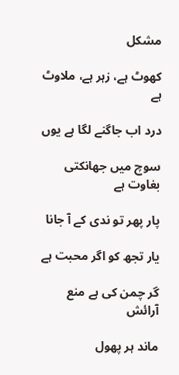مشکل

کھوٹ ہے، زہر ہے، ملاوٹ ہے

درد اب جاگنے لگا ہے یوں

سوچ میں جھانکتی بغاوت ہے

پار پھر تو ندی کے آ جانا

یار تجھ کو اگر محبت ہے

گر چمن کی ہے منع آرائش

ماند ہر پھول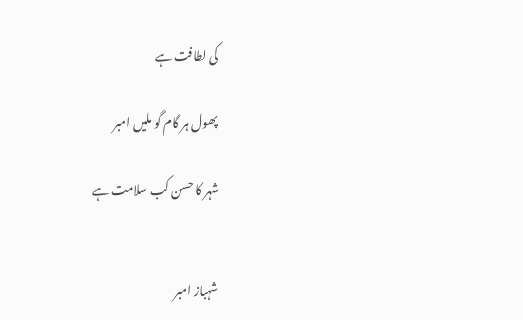کی لطافت ہے

پھول ہر گام گو ملیں امبر

شہر کا حسن کب سلامت ہے


شہباز امبر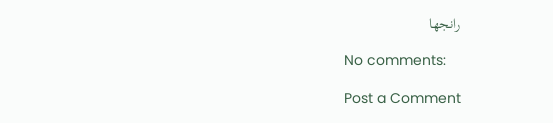رانجھا

No comments:

Post a Comment